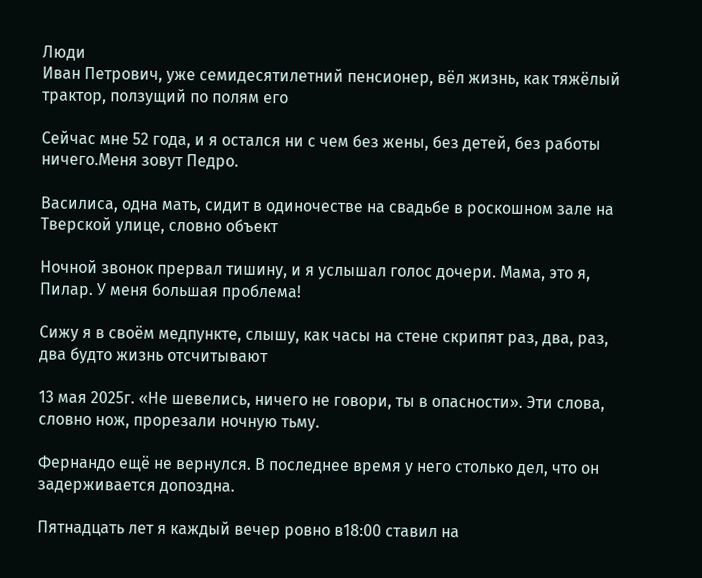Люди
Иван Петрович, уже семидесятилетний пенсионер, вёл жизнь, как тяжёлый трактор, ползущий по полям его

Сейчас мне 52 года, и я остался ни с чем без жены, без детей, без работы ничего.Меня зовут Педро.

Василиса, одна мать, сидит в одиночестве на свадьбе в роскошном зале на Тверской улице, словно объект

Ночной звонок прервал тишину, и я услышал голос дочери. Мама, это я, Пилар. У меня большая проблема!

Сижу я в своём медпункте, слышу, как часы на стене скрипят раз, два, раз, два будто жизнь отсчитывают

13 мая 2025г. «Не шевелись, ничего не говори, ты в опасности». Эти слова, словно нож, прорезали ночную тьму.

Фернандо ещё не вернулся. В последнее время у него столько дел, что он задерживается допоздна.

Пятнадцать лет я каждый вечер ровно в18:00 ставил на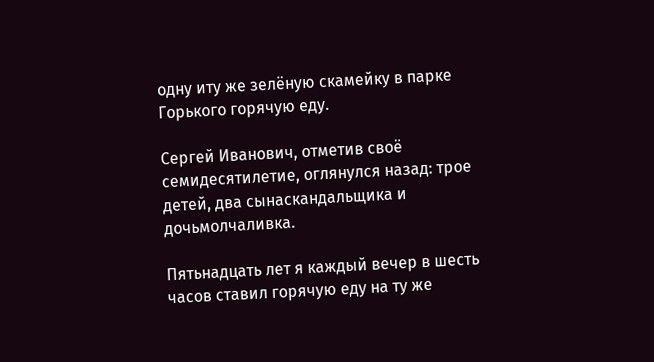одну иту же зелёную скамейку в парке Горького горячую еду.

Сергей Иванович, отметив своё семидесятилетие, оглянулся назад: трое детей, два сынаскандальщика и дочьмолчаливка.

Пятьнадцать лет я каждый вечер в шесть часов ставил горячую еду на ту же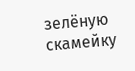зелёную скамейку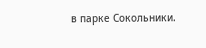в парке Сокольники.